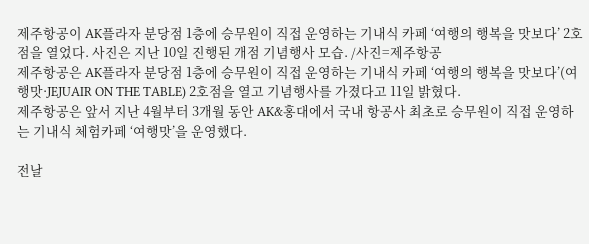제주항공이 AK플라자 분당점 1층에 승무원이 직접 운영하는 기내식 카페 ‘여행의 행복을 맛보다’ 2호점을 열었다. 사진은 지난 10일 진행된 개점 기념행사 모습. /사진=제주항공
제주항공은 AK플라자 분당점 1층에 승무원이 직접 운영하는 기내식 카페 ‘여행의 행복을 맛보다’(여행맛·JEJUAIR ON THE TABLE) 2호점을 열고 기념행사를 가졌다고 11일 밝혔다.
제주항공은 앞서 지난 4월부터 3개월 동안 AK&홍대에서 국내 항공사 최초로 승무원이 직접 운영하는 기내식 체험카페 ‘여행맛’을 운영했다.

전날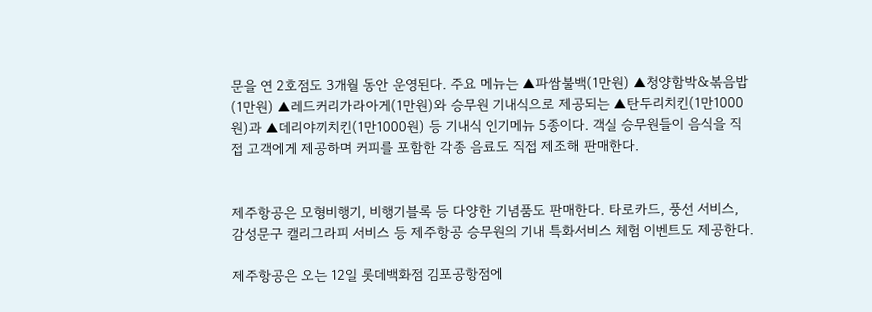문을 연 2호점도 3개월 동안 운영된다. 주요 메뉴는 ▲파쌈불백(1만원) ▲청양함박&볶음밥(1만원) ▲레드커리가라아게(1만원)와 승무원 기내식으로 제공되는 ▲탄두리치킨(1만1000원)과 ▲데리야끼치킨(1만1000원) 등 기내식 인기메뉴 5종이다. 객실 승무원들이 음식을 직접 고객에게 제공하며 커피를 포함한 각종 음료도 직접 제조해 판매한다.


제주항공은 모형비행기, 비행기블록 등 다양한 기념품도 판매한다. 타로카드, 풍선 서비스, 감성문구 캘리그라피 서비스 등 제주항공 승무원의 기내 특화서비스 체험 이벤트도 제공한다.

제주항공은 오는 12일 롯데백화점 김포공항점에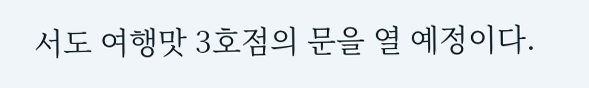서도 여행맛 3호점의 문을 열 예정이다.